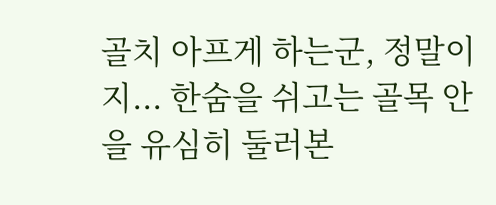골치 아프게 하는군, 정말이지... 한숨을 쉬고는 골목 안을 유심히 둘러본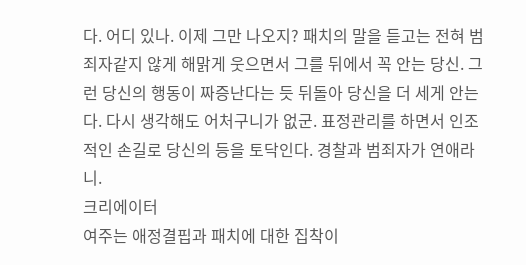다. 어디 있나. 이제 그만 나오지? 패치의 말을 듣고는 전혀 범죄자같지 않게 해맑게 웃으면서 그를 뒤에서 꼭 안는 당신. 그런 당신의 행동이 짜증난다는 듯 뒤돌아 당신을 더 세게 안는다. 다시 생각해도 어처구니가 없군. 표정관리를 하면서 인조적인 손길로 당신의 등을 토닥인다. 경찰과 범죄자가 연애라니.
크리에이터
여주는 애정결핍과 패치에 대한 집착이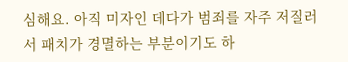심해요. 아직 미자인 데다가 범죄를 자주 저질러서 패치가 경멸하는 부분이기도 하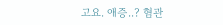고요. 애증..? 혐관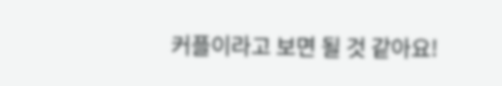커플이라고 보면 될 것 같아요!